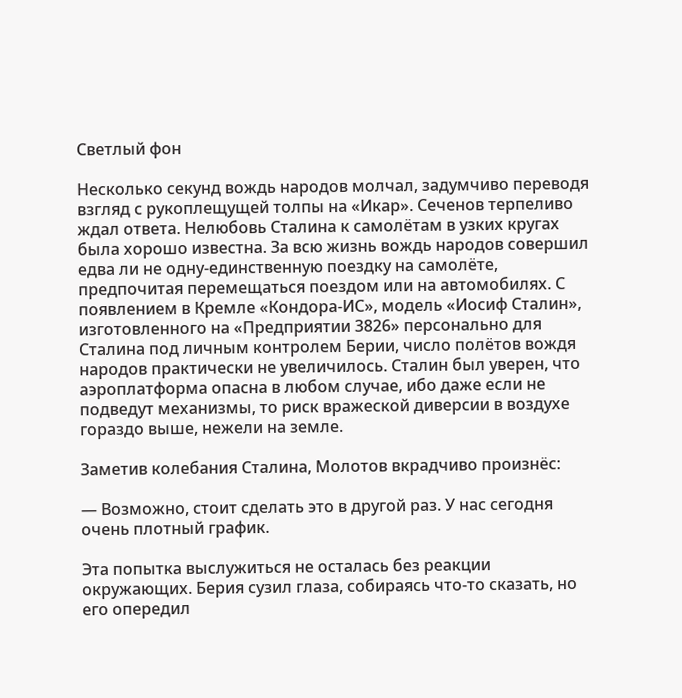Светлый фон

Несколько секунд вождь народов молчал, задумчиво переводя взгляд с рукоплещущей толпы на «Икар». Сеченов терпеливо ждал ответа. Нелюбовь Сталина к самолётам в узких кругах была хорошо известна. За всю жизнь вождь народов совершил едва ли не одну-единственную поездку на самолёте, предпочитая перемещаться поездом или на автомобилях. С появлением в Кремле «Кондора-ИС», модель «Иосиф Сталин», изготовленного на «Предприятии 3826» персонально для Сталина под личным контролем Берии, число полётов вождя народов практически не увеличилось. Сталин был уверен, что аэроплатформа опасна в любом случае, ибо даже если не подведут механизмы, то риск вражеской диверсии в воздухе гораздо выше, нежели на земле.

Заметив колебания Сталина, Молотов вкрадчиво произнёс:

— Возможно, стоит сделать это в другой раз. У нас сегодня очень плотный график.

Эта попытка выслужиться не осталась без реакции окружающих. Берия сузил глаза, собираясь что-то сказать, но его опередил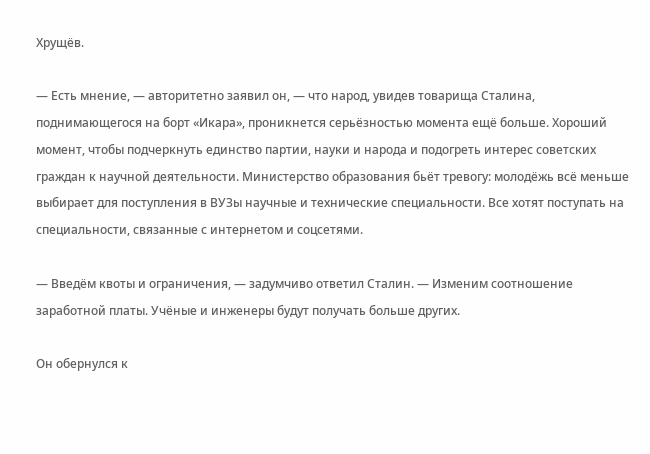Хрущёв.

— Есть мнение, — авторитетно заявил он, — что народ, увидев товарища Сталина, поднимающегося на борт «Икара», проникнется серьёзностью момента ещё больше. Хороший момент, чтобы подчеркнуть единство партии, науки и народа и подогреть интерес советских граждан к научной деятельности. Министерство образования бьёт тревогу: молодёжь всё меньше выбирает для поступления в ВУЗы научные и технические специальности. Все хотят поступать на специальности, связанные с интернетом и соцсетями.

— Введём квоты и ограничения, — задумчиво ответил Сталин. — Изменим соотношение заработной платы. Учёные и инженеры будут получать больше других.

Он обернулся к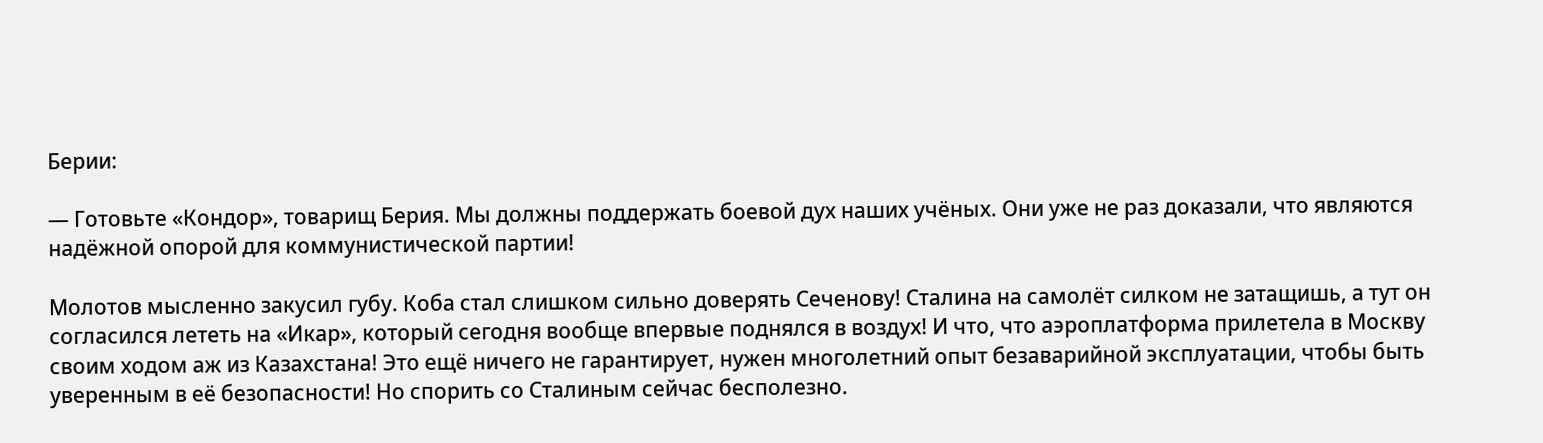Берии:

— Готовьте «Кондор», товарищ Берия. Мы должны поддержать боевой дух наших учёных. Они уже не раз доказали, что являются надёжной опорой для коммунистической партии!

Молотов мысленно закусил губу. Коба стал слишком сильно доверять Сеченову! Сталина на самолёт силком не затащишь, а тут он согласился лететь на «Икар», который сегодня вообще впервые поднялся в воздух! И что, что аэроплатформа прилетела в Москву своим ходом аж из Казахстана! Это ещё ничего не гарантирует, нужен многолетний опыт безаварийной эксплуатации, чтобы быть уверенным в её безопасности! Но спорить со Сталиным сейчас бесполезно.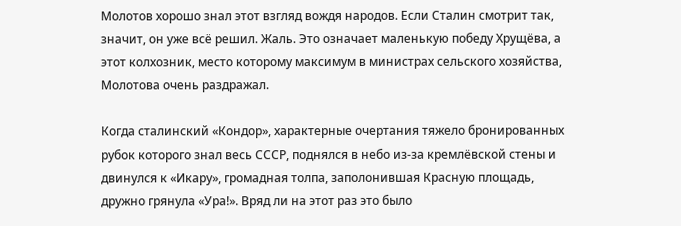Молотов хорошо знал этот взгляд вождя народов. Если Сталин смотрит так, значит, он уже всё решил. Жаль. Это означает маленькую победу Хрущёва, а этот колхозник, место которому максимум в министрах сельского хозяйства, Молотова очень раздражал.

Когда сталинский «Кондор», характерные очертания тяжело бронированных рубок которого знал весь СССР, поднялся в небо из-за кремлёвской стены и двинулся к «Икару», громадная толпа, заполонившая Красную площадь, дружно грянула «Ура!». Вряд ли на этот раз это было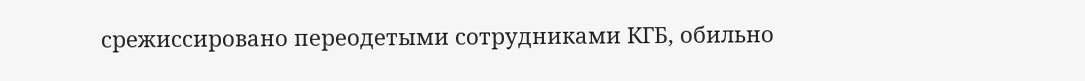срежиссировано переодетыми сотрудниками КГБ, обильно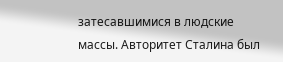затесавшимися в людские массы. Авторитет Сталина был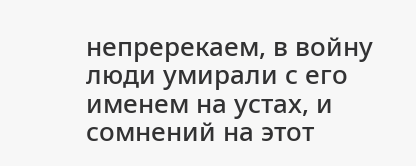непререкаем, в войну люди умирали с его именем на устах, и сомнений на этот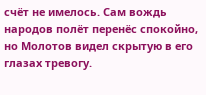счёт не имелось. Сам вождь народов полёт перенёс спокойно, но Молотов видел скрытую в его глазах тревогу.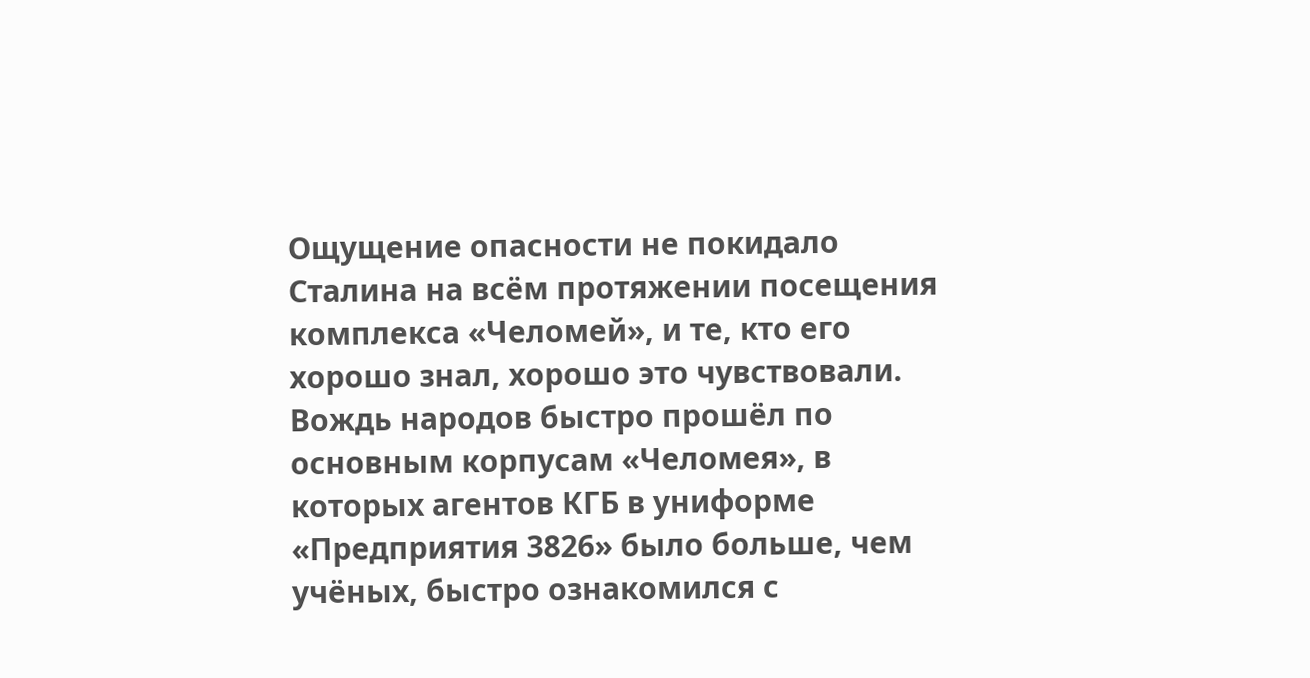Ощущение опасности не покидало Сталина на всём протяжении посещения комплекса «Челомей», и те, кто его хорошо знал, хорошо это чувствовали. Вождь народов быстро прошёл по основным корпусам «Челомея», в которых агентов КГБ в униформе «Предприятия 3826» было больше, чем учёных, быстро ознакомился с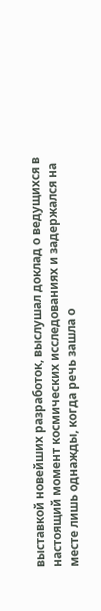выставкой новейших разработок, выслушал доклад о ведущихся в настоящий момент космических исследованиях и задержался на месте лишь однажды, когда речь зашла о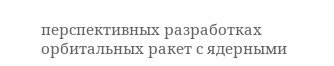перспективных разработках орбитальных ракет с ядерными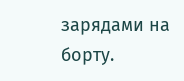зарядами на борту.